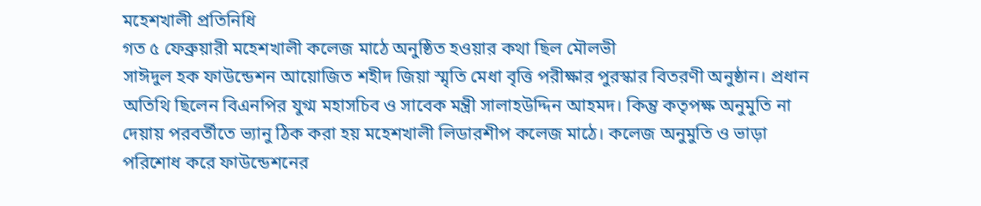মহেশখালী প্রতিনিধি
গত ৫ ফেব্রুয়ারী মহেশখালী কলেজ মাঠে অনুষ্ঠিত হওয়ার কথা ছিল মৌলভী
সাঈদুল হক ফাউন্ডেশন আয়োজিত শহীদ জিয়া স্মৃতি মেধা বৃত্তি পরীক্ষার পুরস্কার বিতরণী অনুষ্ঠান। প্রধান অতিথি ছিলেন বিএনপির যুগ্ম মহাসচিব ও সাবেক মন্ত্রী সালাহউদ্দিন আহমদ। কিন্তু কতৃপক্ষ অনুমুতি না দেয়ায় পরবর্তীতে ভ্যানু ঠিক করা হয় মহেশখালী লিডারশীপ কলেজ মাঠে। কলেজ অনুমুতি ও ভাড়া পরিশোধ করে ফাউন্ডেশনের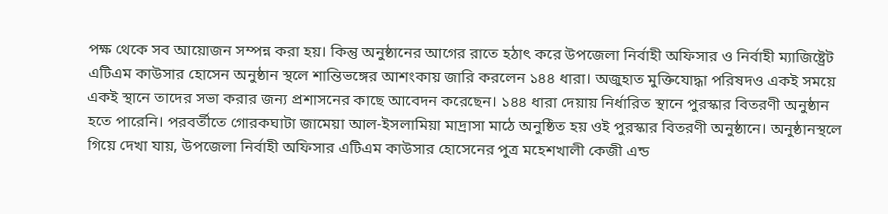পক্ষ থেকে সব আয়োজন সম্পন্ন করা হয়। কিন্তু অনুষ্ঠানের আগের রাতে হঠাৎ করে উপজেলা নির্বাহী অফিসার ও নির্বাহী ম্যাজিষ্ট্রেট এটিএম কাউসার হোসেন অনুষ্ঠান স্থলে শান্তিভঙ্গের আশংকায় জারি করলেন ১৪৪ ধারা। অজুহাত মুক্তিযোদ্ধা পরিষদও একই সময়ে একই স্থানে তাদের সভা করার জন্য প্রশাসনের কাছে আবেদন করেছেন। ১৪৪ ধারা দেয়ায় নির্ধারিত স্থানে পুরস্কার বিতরণী অনুষ্ঠান হতে পারেনি। পরবর্তীতে গোরকঘাটা জামেয়া আল-ইসলামিয়া মাদ্রাসা মাঠে অনুষ্ঠিত হয় ওই পুরস্কার বিতরণী অনুষ্ঠানে। অনুষ্ঠানস্থলে গিয়ে দেখা যায়, উপজেলা নির্বাহী অফিসার এটিএম কাউসার হোসেনের পুত্র মহেশখালী কেজী এন্ড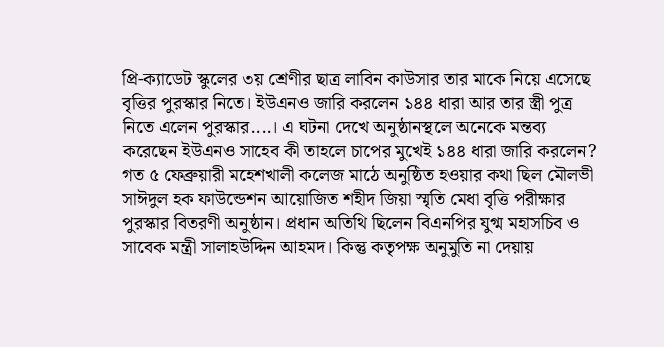প্রি-ক্যাডেট স্কুলের ৩য় শ্রেণীর ছাত্র লাবিন কাউসার তার মাকে নিয়ে এসেছে বৃত্তির পুরস্কার নিতে। ইউএনও জারি করলেন ১৪৪ ধারা আর তার স্ত্রী পুত্র নিতে এলেন পুরস্কার....। এ ঘটনা দেখে অনুষ্ঠানস্থলে অনেকে মন্তব্য করেছেন ইউএনও সাহেব কী তাহলে চাপের মুখেই ১৪৪ ধারা জারি করলেন?
গত ৫ ফেব্রুয়ারী মহেশখালী কলেজ মাঠে অনুষ্ঠিত হওয়ার কথা ছিল মৌলভী
সাঈদুল হক ফাউন্ডেশন আয়োজিত শহীদ জিয়া স্মৃতি মেধা বৃত্তি পরীক্ষার পুরস্কার বিতরণী অনুষ্ঠান। প্রধান অতিথি ছিলেন বিএনপির যুগ্ম মহাসচিব ও সাবেক মন্ত্রী সালাহউদ্দিন আহমদ। কিন্তু কতৃপক্ষ অনুমুতি না দেয়ায়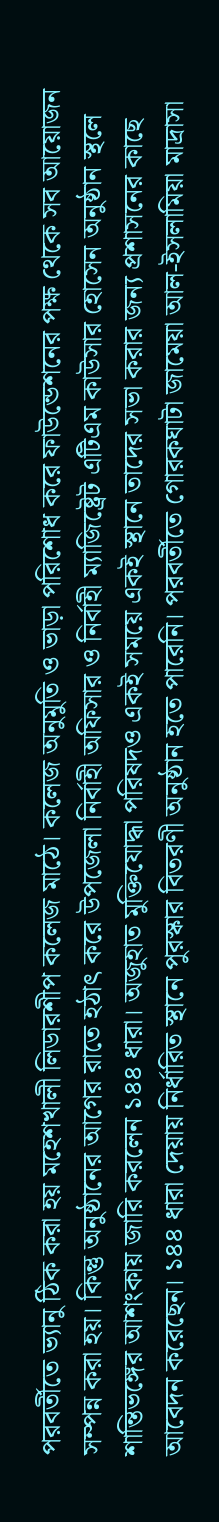পরবর্তীতে ভ্যানু ঠিক করা হয় মহেশখালী লিডারশীপ কলেজ মাঠে। কলেজ অনুমুতি ও ভাড়া পরিশোধ করে ফাউন্ডেশনের পক্ষ থেকে সব আয়োজন সম্পন্ন করা হয়। কিন্তু অনুষ্ঠানের আগের রাতে হঠাৎ করে উপজেলা নির্বাহী অফিসার ও নির্বাহী ম্যাজিষ্ট্রেট এটিএম কাউসার হোসেন অনুষ্ঠান স্থলে শান্তিভঙ্গের আশংকায় জারি করলেন ১৪৪ ধারা। অজুহাত মুক্তিযোদ্ধা পরিষদও একই সময়ে একই স্থানে তাদের সভা করার জন্য প্রশাসনের কাছে আবেদন করেছেন। ১৪৪ ধারা দেয়ায় নির্ধারিত স্থানে পুরস্কার বিতরণী অনুষ্ঠান হতে পারেনি। পরবর্তীতে গোরকঘাটা জামেয়া আল-ইসলামিয়া মাদ্রাসা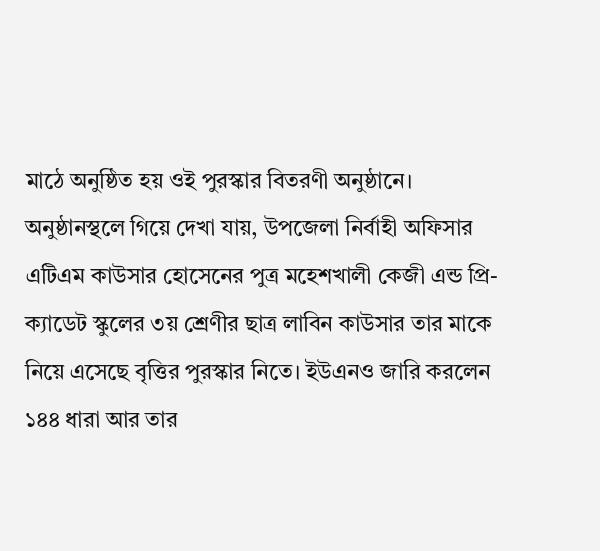মাঠে অনুষ্ঠিত হয় ওই পুরস্কার বিতরণী অনুষ্ঠানে। অনুষ্ঠানস্থলে গিয়ে দেখা যায়, উপজেলা নির্বাহী অফিসার এটিএম কাউসার হোসেনের পুত্র মহেশখালী কেজী এন্ড প্রি-ক্যাডেট স্কুলের ৩য় শ্রেণীর ছাত্র লাবিন কাউসার তার মাকে নিয়ে এসেছে বৃত্তির পুরস্কার নিতে। ইউএনও জারি করলেন ১৪৪ ধারা আর তার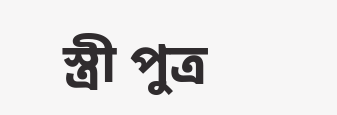স্ত্রী পুত্র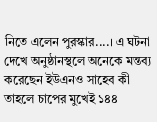নিতে এলেন পুরস্কার....। এ ঘটনা দেখে অনুষ্ঠানস্থলে অনেকে মন্তব্য করেছেন ইউএনও সাহেব কী তাহলে চাপের মুখেই ১৪৪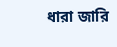ধারা জারি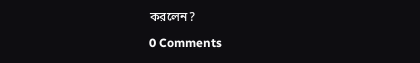করলেন?

0 Comments